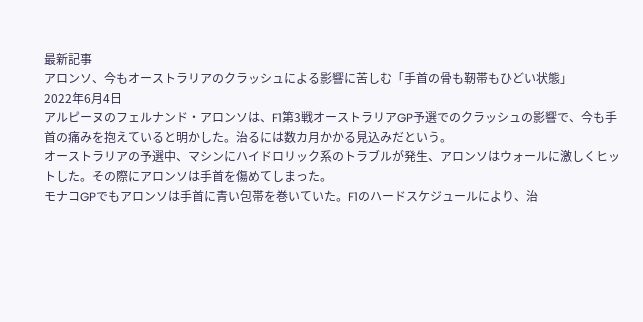最新記事
アロンソ、今もオーストラリアのクラッシュによる影響に苦しむ「手首の骨も靭帯もひどい状態」
2022年6月4日
アルピーヌのフェルナンド・アロンソは、F1第3戦オーストラリアGP予選でのクラッシュの影響で、今も手首の痛みを抱えていると明かした。治るには数カ月かかる見込みだという。
オーストラリアの予選中、マシンにハイドロリック系のトラブルが発生、アロンソはウォールに激しくヒットした。その際にアロンソは手首を傷めてしまった。
モナコGPでもアロンソは手首に青い包帯を巻いていた。F1のハードスケジュールにより、治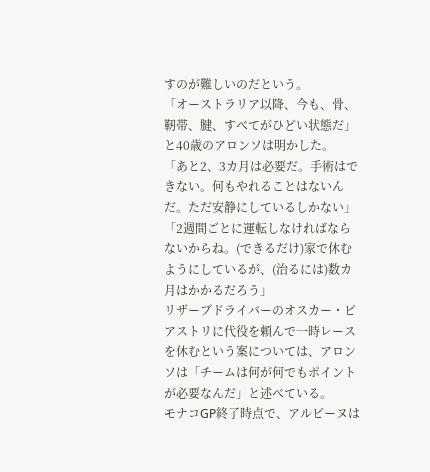すのが難しいのだという。
「オーストラリア以降、今も、骨、靭帯、腱、すべてがひどい状態だ」と40歳のアロンソは明かした。
「あと2、3カ月は必要だ。手術はできない。何もやれることはないんだ。ただ安静にしているしかない」
「2週間ごとに運転しなければならないからね。(できるだけ)家で休むようにしているが、(治るには)数カ月はかかるだろう」
リザーブドライバーのオスカー・ピアストリに代役を頼んで一時レースを休むという案については、アロンソは「チームは何が何でもポイントが必要なんだ」と述べている。
モナコGP終了時点で、アルピーヌは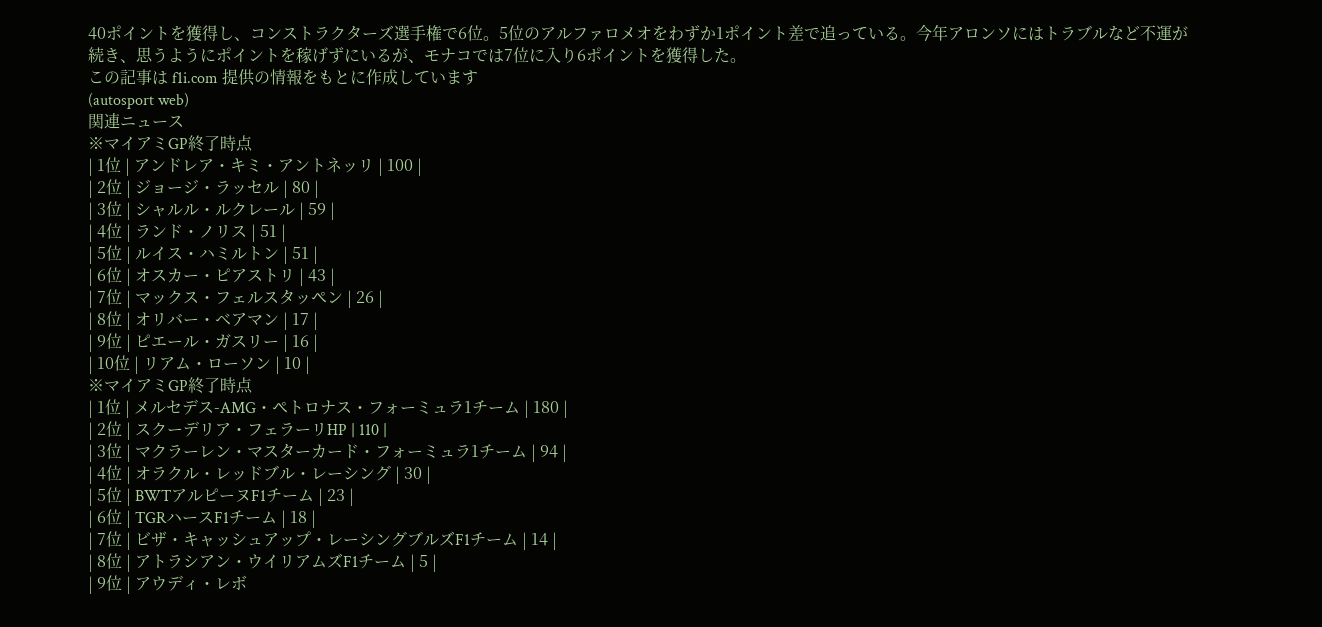40ポイントを獲得し、コンストラクターズ選手権で6位。5位のアルファロメオをわずか1ポイント差で追っている。今年アロンソにはトラブルなど不運が続き、思うようにポイントを稼げずにいるが、モナコでは7位に入り6ポイントを獲得した。
この記事は f1i.com 提供の情報をもとに作成しています
(autosport web)
関連ニュース
※マイアミGP終了時点
| 1位 | アンドレア・キミ・アントネッリ | 100 |
| 2位 | ジョージ・ラッセル | 80 |
| 3位 | シャルル・ルクレール | 59 |
| 4位 | ランド・ノリス | 51 |
| 5位 | ルイス・ハミルトン | 51 |
| 6位 | オスカー・ピアストリ | 43 |
| 7位 | マックス・フェルスタッペン | 26 |
| 8位 | オリバー・ベアマン | 17 |
| 9位 | ピエール・ガスリー | 16 |
| 10位 | リアム・ローソン | 10 |
※マイアミGP終了時点
| 1位 | メルセデス-AMG・ペトロナス・フォーミュラ1チーム | 180 |
| 2位 | スクーデリア・フェラーリHP | 110 |
| 3位 | マクラーレン・マスターカード・フォーミュラ1チーム | 94 |
| 4位 | オラクル・レッドブル・レーシング | 30 |
| 5位 | BWTアルピーヌF1チーム | 23 |
| 6位 | TGRハースF1チーム | 18 |
| 7位 | ビザ・キャッシュアップ・レーシングブルズF1チーム | 14 |
| 8位 | アトラシアン・ウイリアムズF1チーム | 5 |
| 9位 | アウディ・レボ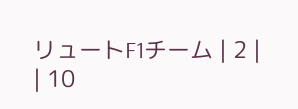リュートF1チーム | 2 |
| 10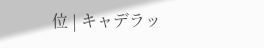位 | キャデラッ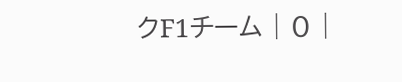クF1チーム | 0 |